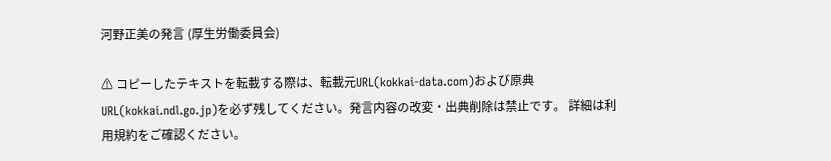河野正美の発言 (厚生労働委員会)

⚠ コピーしたテキストを転載する際は、転載元URL(kokkai-data.com)および原典URL(kokkai.ndl.go.jp)を必ず残してください。発言内容の改変・出典削除は禁止です。 詳細は利用規約をご確認ください。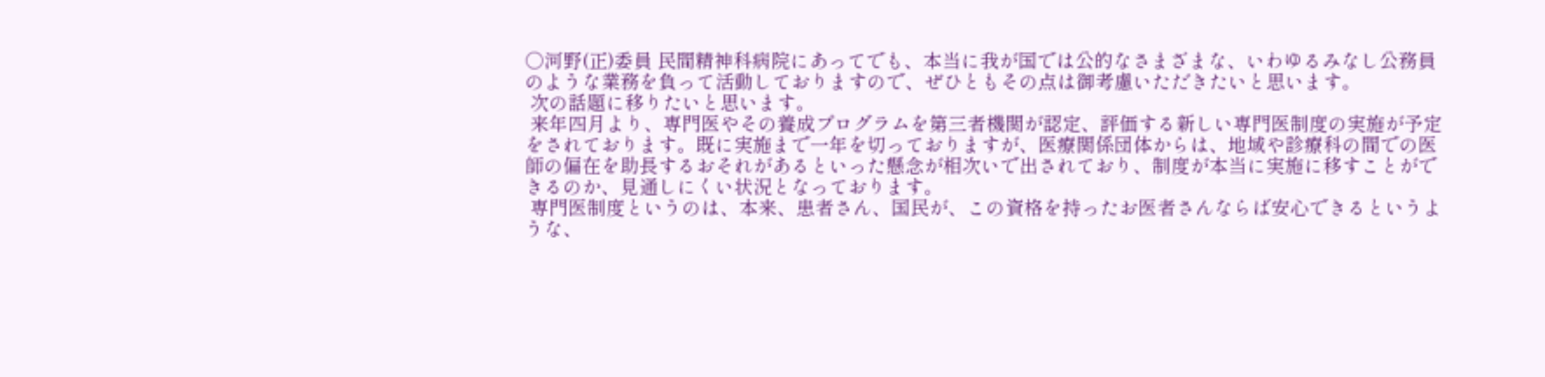○河野(正)委員 民間精神科病院にあってでも、本当に我が国では公的なさまざまな、いわゆるみなし公務員のような業務を負って活動しておりますので、ぜひともその点は御考慮いただきたいと思います。
 次の話題に移りたいと思います。
 来年四月より、専門医やその養成プログラムを第三者機関が認定、評価する新しい専門医制度の実施が予定をされております。既に実施まで一年を切っておりますが、医療関係団体からは、地域や診療科の間での医師の偏在を助長するおそれがあるといった懸念が相次いで出されており、制度が本当に実施に移すことができるのか、見通しにくい状況となっております。
 専門医制度というのは、本来、患者さん、国民が、この資格を持ったお医者さんならば安心できるというような、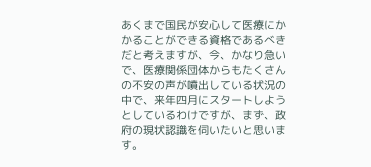あくまで国民が安心して医療にかかることができる資格であるべきだと考えますが、今、かなり急いで、医療関係団体からもたくさんの不安の声が噴出している状況の中で、来年四月にスタートしようとしているわけですが、まず、政府の現状認識を伺いたいと思います。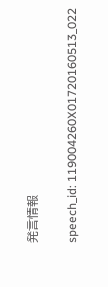発言情報

speech_id: 119004260X01720160513_022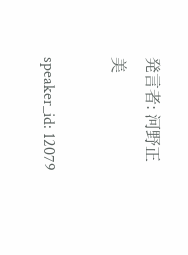発言者: 河野正美

speaker_id: 12079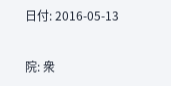日付: 2016-05-13

院: 衆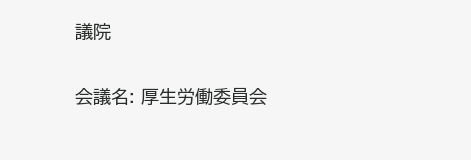議院

会議名: 厚生労働委員会